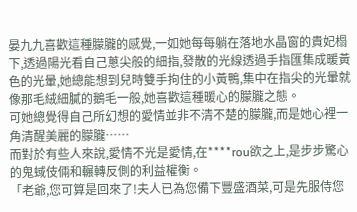晏九九喜歡這種朦朧的感覺,一如她每每躺在落地水晶窗的貴妃榻下,透過陽光看自己蔥尖般的細指,發散的光線透過手指匯集成暖黃色的光暈,她總能想到兒時雙手拘住的小黃鴨,集中在指尖的光暈就像那毛絨細膩的鵝毛一般,她喜歡這種暖心的朦朧之態。
可她總覺得自己所幻想的愛情並非不清不楚的朦朧,而是她心裡一角清醒美麗的朦朧……
而對於有些人來說,愛情不光是愛情,在****rou欲之上,是步步驚心的鬼蜮伎倆和輾轉反側的利益權衡。
「老爺,您可算是回來了!夫人已為您備下豐盛酒菜,可是先服侍您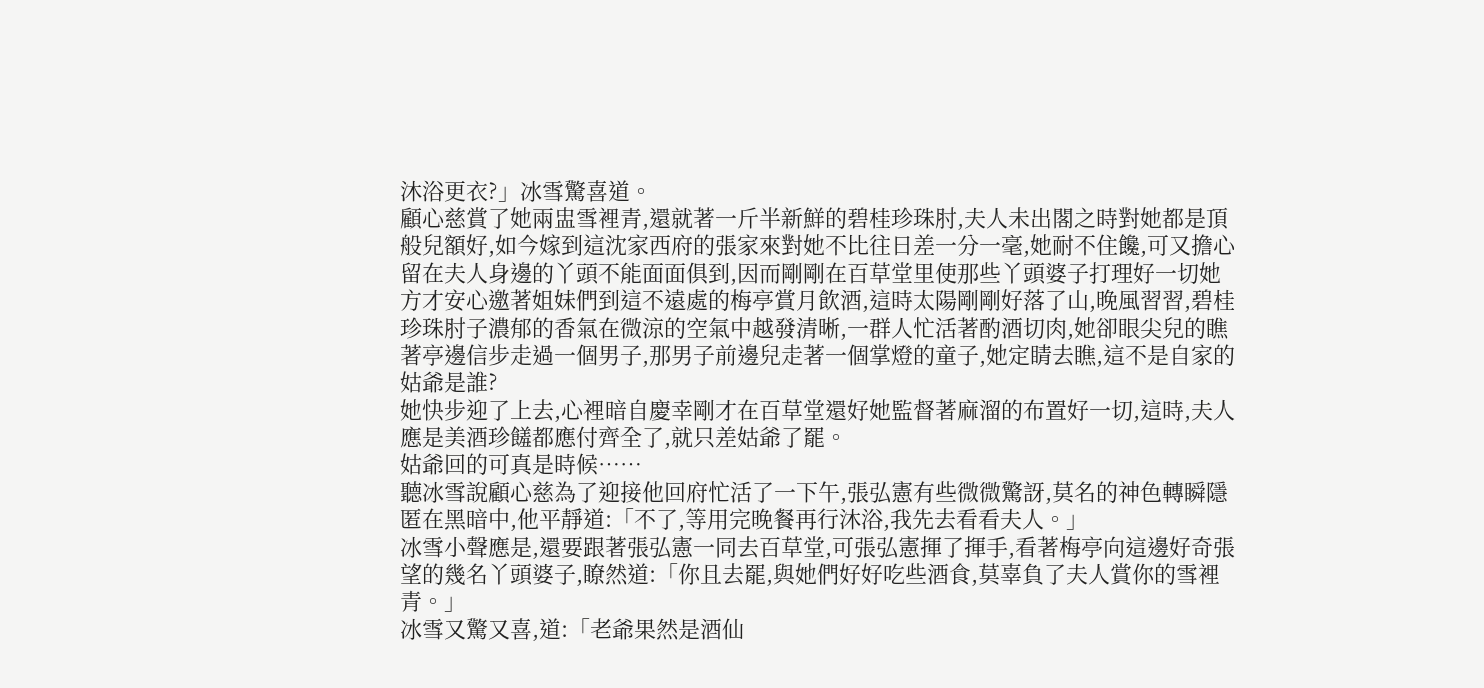沐浴更衣?」冰雪驚喜道。
顧心慈賞了她兩盅雪裡青,還就著一斤半新鮮的碧桂珍珠肘,夫人未出閣之時對她都是頂般兒額好,如今嫁到這沈家西府的張家來對她不比往日差一分一毫,她耐不住饞,可又擔心留在夫人身邊的丫頭不能面面俱到,因而剛剛在百草堂里使那些丫頭婆子打理好一切她方才安心邀著姐妹們到這不遠處的梅亭賞月飲酒,這時太陽剛剛好落了山,晚風習習,碧桂珍珠肘子濃郁的香氣在微涼的空氣中越發清晰,一群人忙活著酌酒切肉,她卻眼尖兒的瞧著亭邊信步走過一個男子,那男子前邊兒走著一個掌燈的童子,她定睛去瞧,這不是自家的姑爺是誰?
她快步迎了上去,心裡暗自慶幸剛才在百草堂還好她監督著麻溜的布置好一切,這時,夫人應是美酒珍饈都應付齊全了,就只差姑爺了罷。
姑爺回的可真是時候……
聽冰雪說顧心慈為了迎接他回府忙活了一下午,張弘憲有些微微驚訝,莫名的神色轉瞬隱匿在黑暗中,他平靜道:「不了,等用完晚餐再行沐浴,我先去看看夫人。」
冰雪小聲應是,還要跟著張弘憲一同去百草堂,可張弘憲揮了揮手,看著梅亭向這邊好奇張望的幾名丫頭婆子,瞭然道:「你且去罷,與她們好好吃些酒食,莫辜負了夫人賞你的雪裡青。」
冰雪又驚又喜,道:「老爺果然是酒仙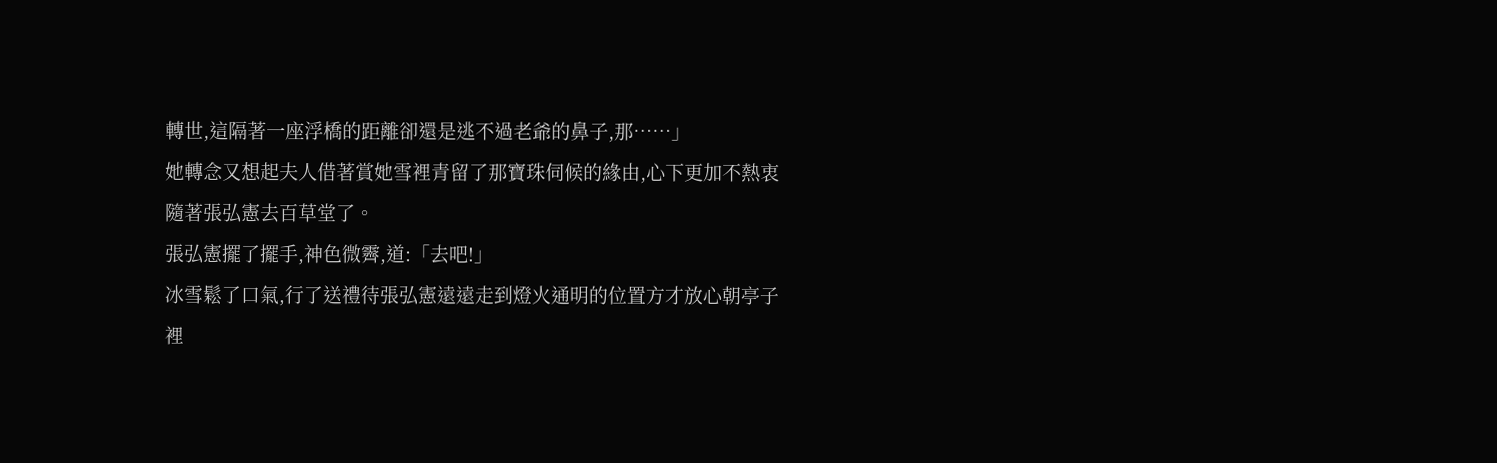轉世,這隔著一座浮橋的距離卻還是逃不過老爺的鼻子,那……」
她轉念又想起夫人借著賞她雪裡青留了那寶珠伺候的緣由,心下更加不熱衷隨著張弘憲去百草堂了。
張弘憲擺了擺手,神色微霽,道:「去吧!」
冰雪鬆了口氣,行了送禮待張弘憲遠遠走到燈火通明的位置方才放心朝亭子裡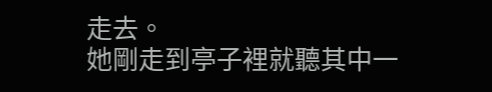走去。
她剛走到亭子裡就聽其中一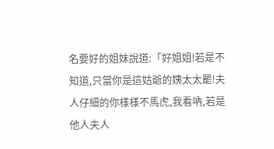名要好的姐妹說道:「好姐姐!若是不知道,只當你是這姑爺的姨太太罷!夫人仔細的你樣樣不馬虎,我看吶,若是他人夫人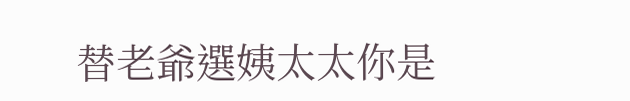替老爺選姨太太你是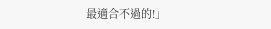最適合不過的!」